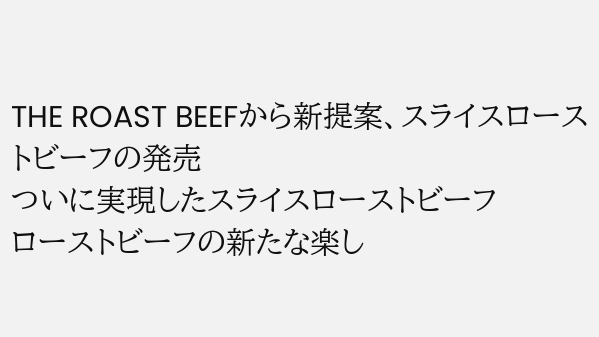THE ROAST BEEFから新提案、スライスローストビーフの発売
ついに実現したスライスローストビーフ
ローストビーフの新たな楽し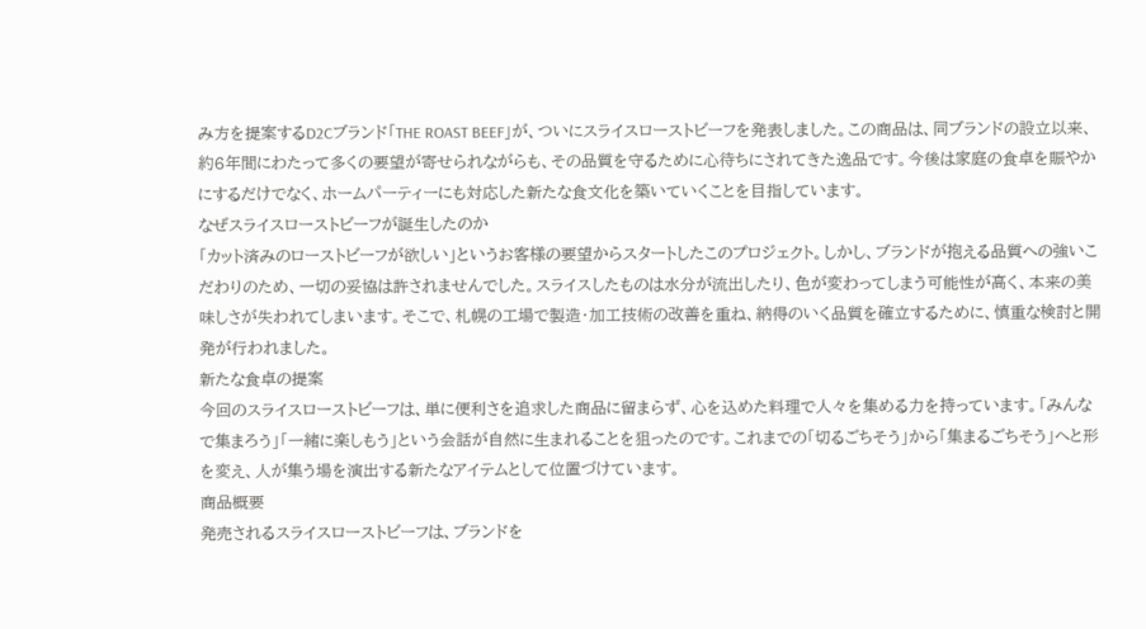み方を提案するD2Cブランド「THE ROAST BEEF」が、ついにスライスローストビーフを発表しました。この商品は、同ブランドの設立以来、約6年間にわたって多くの要望が寄せられながらも、その品質を守るために心待ちにされてきた逸品です。今後は家庭の食卓を賑やかにするだけでなく、ホームパーティーにも対応した新たな食文化を築いていくことを目指しています。
なぜスライスローストビーフが誕生したのか
「カット済みのローストビーフが欲しい」というお客様の要望からスタートしたこのプロジェクト。しかし、ブランドが抱える品質への強いこだわりのため、一切の妥協は許されませんでした。スライスしたものは水分が流出したり、色が変わってしまう可能性が高く、本来の美味しさが失われてしまいます。そこで、札幌の工場で製造・加工技術の改善を重ね、納得のいく品質を確立するために、慎重な検討と開発が行われました。
新たな食卓の提案
今回のスライスローストビーフは、単に便利さを追求した商品に留まらず、心を込めた料理で人々を集める力を持っています。「みんなで集まろう」「一緒に楽しもう」という会話が自然に生まれることを狙ったのです。これまでの「切るごちそう」から「集まるごちそう」へと形を変え、人が集う場を演出する新たなアイテムとして位置づけています。
商品概要
発売されるスライスローストビーフは、ブランドを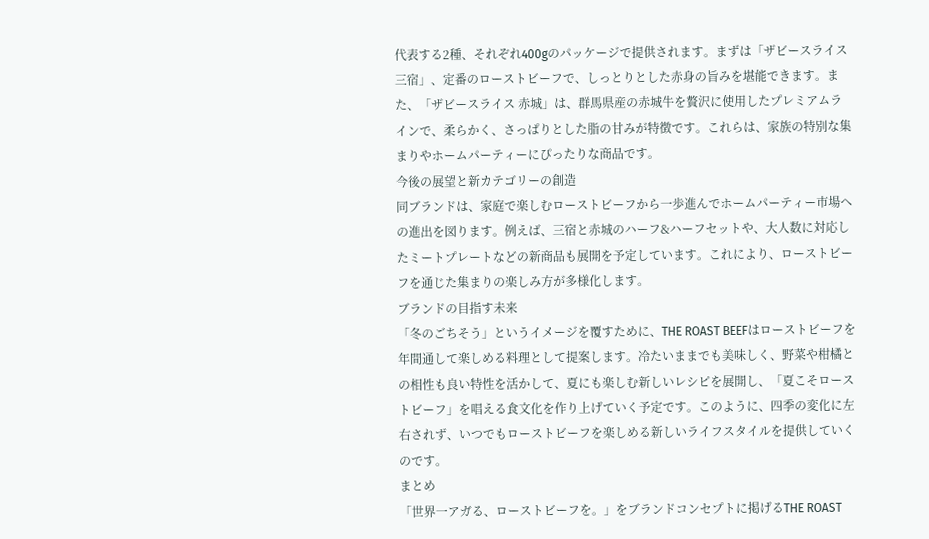代表する2種、それぞれ400gのパッケージで提供されます。まずは「ザビースライス 三宿」、定番のローストビーフで、しっとりとした赤身の旨みを堪能できます。また、「ザビースライス 赤城」は、群馬県産の赤城牛を贅沢に使用したプレミアムラインで、柔らかく、さっぱりとした脂の甘みが特徴です。これらは、家族の特別な集まりやホームパーティーにぴったりな商品です。
今後の展望と新カテゴリーの創造
同ブランドは、家庭で楽しむローストビーフから一歩進んでホームパーティー市場への進出を図ります。例えば、三宿と赤城のハーフ&ハーフセットや、大人数に対応したミートプレートなどの新商品も展開を予定しています。これにより、ローストビーフを通じた集まりの楽しみ方が多様化します。
ブランドの目指す未来
「冬のごちそう」というイメージを覆すために、THE ROAST BEEFはローストビーフを年間通して楽しめる料理として提案します。冷たいままでも美味しく、野菜や柑橘との相性も良い特性を活かして、夏にも楽しむ新しいレシピを展開し、「夏こそローストビーフ」を唱える食文化を作り上げていく予定です。このように、四季の変化に左右されず、いつでもローストビーフを楽しめる新しいライフスタイルを提供していくのです。
まとめ
「世界一アガる、ローストビーフを。」をブランドコンセプトに掲げるTHE ROAST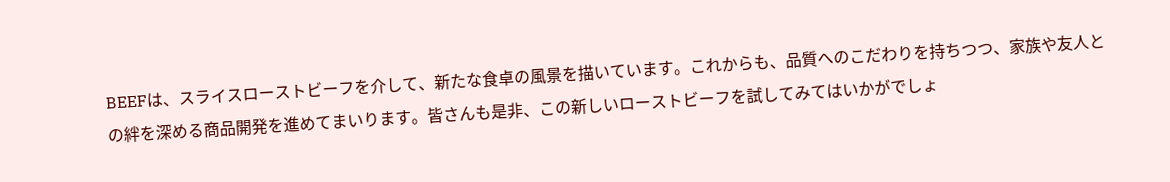BEEFは、スライスローストビーフを介して、新たな食卓の風景を描いています。これからも、品質へのこだわりを持ちつつ、家族や友人との絆を深める商品開発を進めてまいります。皆さんも是非、この新しいローストビーフを試してみてはいかがでしょ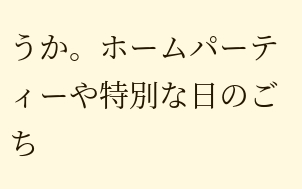うか。ホームパーティーや特別な日のごち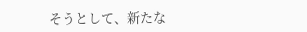そうとして、新たな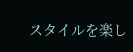スタイルを楽し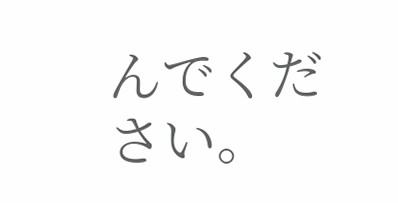んでください。